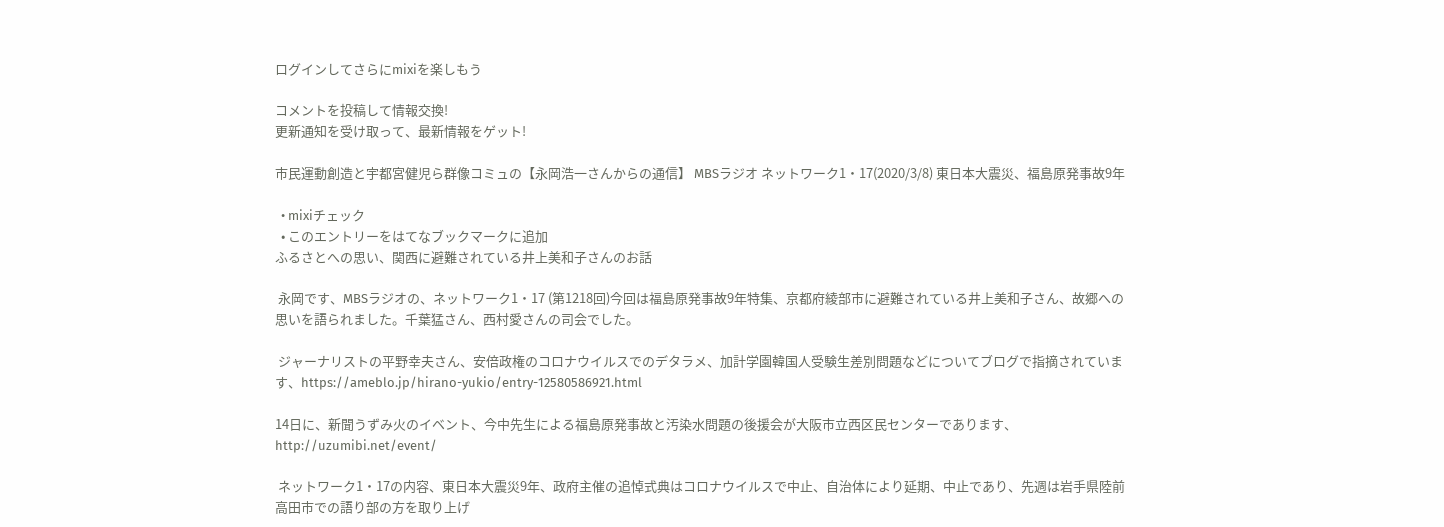ログインしてさらにmixiを楽しもう

コメントを投稿して情報交換!
更新通知を受け取って、最新情報をゲット!

市民運動創造と宇都宮健児ら群像コミュの【永岡浩一さんからの通信】 MBSラジオ ネットワーク1・17(2020/3/8) 東日本大震災、福島原発事故9年

  • mixiチェック
  • このエントリーをはてなブックマークに追加
ふるさとへの思い、関西に避難されている井上美和子さんのお話

 永岡です、MBSラジオの、ネットワーク1・17 (第1218回)今回は福島原発事故9年特集、京都府綾部市に避難されている井上美和子さん、故郷への思いを語られました。千葉猛さん、西村愛さんの司会でした。

 ジャーナリストの平野幸夫さん、安倍政権のコロナウイルスでのデタラメ、加計学園韓国人受験生差別問題などについてブログで指摘されています、https://ameblo.jp/hirano-yukio/entry-12580586921.html

14日に、新聞うずみ火のイベント、今中先生による福島原発事故と汚染水問題の後援会が大阪市立西区民センターであります、http://uzumibi.net/event/

 ネットワーク1・17の内容、東日本大震災9年、政府主催の追悼式典はコロナウイルスで中止、自治体により延期、中止であり、先週は岩手県陸前高田市での語り部の方を取り上げ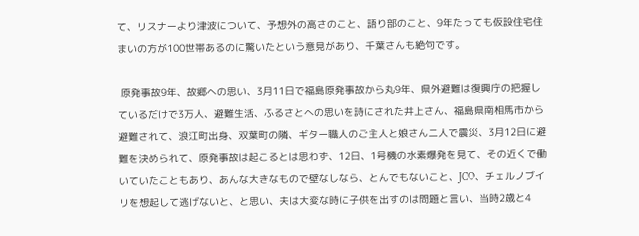て、リスナーより津波について、予想外の高さのこと、語り部のこと、9年たっても仮設住宅住まいの方が100世帯あるのに驚いたという意見があり、千葉さんも絶句です。

 原発事故9年、故郷への思い、3月11日で福島原発事故から丸9年、県外避難は復興庁の把握しているだけで3万人、避難生活、ふるさとへの思いを詩にされた井上さん、福島県南相馬市から避難されて、浪江町出身、双葉町の隣、ギター職人のご主人と娘さん二人で震災、3月12日に避難を決められて、原発事故は起こるとは思わず、12日、1号機の水素爆発を見て、その近くで働いていたこともあり、あんな大きなもので壁なしなら、とんでもないこと、JCO、チェルノブイリを想起して逃げないと、と思い、夫は大変な時に子供を出すのは問題と言い、当時2歳と4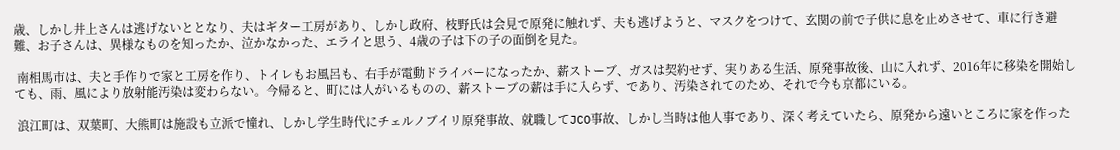歳、しかし井上さんは逃げないととなり、夫はギター工房があり、しかし政府、枝野氏は会見で原発に触れず、夫も逃げようと、マスクをつけて、玄関の前で子供に息を止めさせて、車に行き避難、お子さんは、異様なものを知ったか、泣かなかった、エライと思う、4歳の子は下の子の面倒を見た。

 南相馬市は、夫と手作りで家と工房を作り、トイレもお風呂も、右手が電動ドライバーになったか、薪ストーブ、ガスは契約せず、実りある生活、原発事故後、山に入れず、2016年に移染を開始しても、雨、風により放射能汚染は変わらない。今帰ると、町には人がいるものの、薪ストーブの薪は手に入らず、であり、汚染されてのため、それで今も京都にいる。

 浪江町は、双葉町、大熊町は施設も立派で憧れ、しかし学生時代にチェルノブイリ原発事故、就職してJCO事故、しかし当時は他人事であり、深く考えていたら、原発から遠いところに家を作った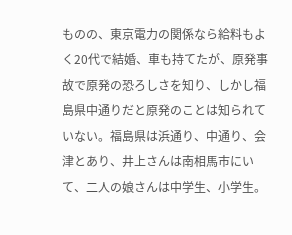ものの、東京電力の関係なら給料もよく20代で結婚、車も持てたが、原発事故で原発の恐ろしさを知り、しかし福島県中通りだと原発のことは知られていない。福島県は浜通り、中通り、会津とあり、井上さんは南相馬市にいて、二人の娘さんは中学生、小学生。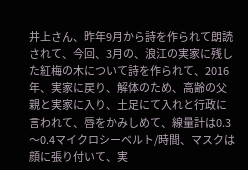井上さん、昨年9月から詩を作られて朗読されて、今回、3月の、浪江の実家に残した紅梅の木について詩を作られて、2016年、実家に戻り、解体のため、高齢の父親と実家に入り、土足にて入れと行政に言われて、唇をかみしめて、線量計は0.3〜0.4マイクロシーベルト/時間、マスクは顔に張り付いて、実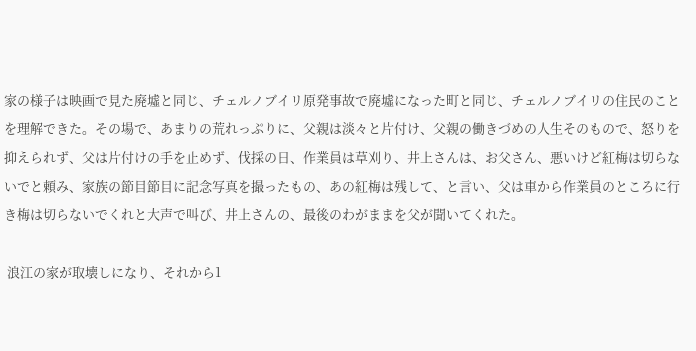家の様子は映画で見た廃墟と同じ、チェルノブイリ原発事故で廃墟になった町と同じ、チェルノブイリの住民のことを理解できた。その場で、あまりの荒れっぷりに、父親は淡々と片付け、父親の働きづめの人生そのもので、怒りを抑えられず、父は片付けの手を止めず、伐採の日、作業員は草刈り、井上さんは、お父さん、悪いけど紅梅は切らないでと頼み、家族の節目節目に記念写真を撮ったもの、あの紅梅は残して、と言い、父は車から作業員のところに行き梅は切らないでくれと大声で叫び、井上さんの、最後のわがままを父が聞いてくれた。

 浪江の家が取壊しになり、それから1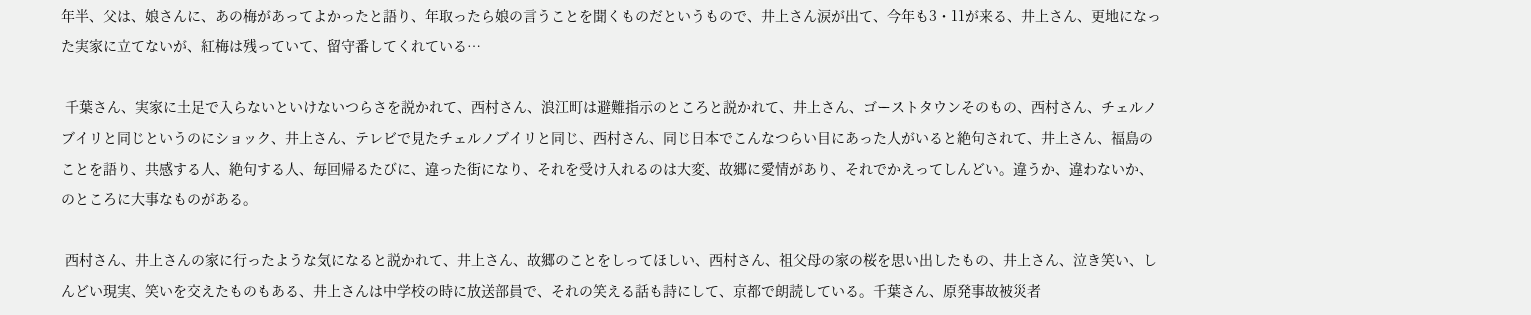年半、父は、娘さんに、あの梅があってよかったと語り、年取ったら娘の言うことを聞くものだというもので、井上さん涙が出て、今年も3・11が来る、井上さん、更地になった実家に立てないが、紅梅は残っていて、留守番してくれている…

 千葉さん、実家に土足で入らないといけないつらさを説かれて、西村さん、浪江町は避難指示のところと説かれて、井上さん、ゴーストタウンそのもの、西村さん、チェルノブイリと同じというのにショック、井上さん、テレビで見たチェルノブイリと同じ、西村さん、同じ日本でこんなつらい目にあった人がいると絶句されて、井上さん、福島のことを語り、共感する人、絶句する人、毎回帰るたびに、違った街になり、それを受け入れるのは大変、故郷に愛情があり、それでかえってしんどい。違うか、違わないか、のところに大事なものがある。

 西村さん、井上さんの家に行ったような気になると説かれて、井上さん、故郷のことをしってほしい、西村さん、祖父母の家の桜を思い出したもの、井上さん、泣き笑い、しんどい現実、笑いを交えたものもある、井上さんは中学校の時に放送部員で、それの笑える話も詩にして、京都で朗読している。千葉さん、原発事故被災者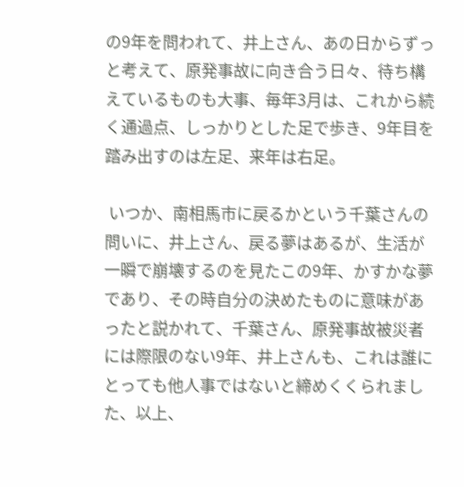の9年を問われて、井上さん、あの日からずっと考えて、原発事故に向き合う日々、待ち構えているものも大事、毎年3月は、これから続く通過点、しっかりとした足で歩き、9年目を踏み出すのは左足、来年は右足。

 いつか、南相馬市に戻るかという千葉さんの問いに、井上さん、戻る夢はあるが、生活が一瞬で崩壊するのを見たこの9年、かすかな夢であり、その時自分の決めたものに意味があったと説かれて、千葉さん、原発事故被災者には際限のない9年、井上さんも、これは誰にとっても他人事ではないと締めくくられました、以上、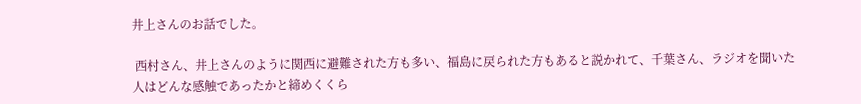井上さんのお話でした。

 西村さん、井上さんのように関西に避難された方も多い、福島に戻られた方もあると説かれて、千葉さん、ラジオを聞いた人はどんな感触であったかと締めくくら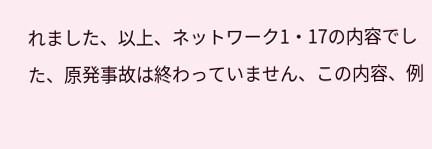れました、以上、ネットワーク1・17の内容でした、原発事故は終わっていません、この内容、例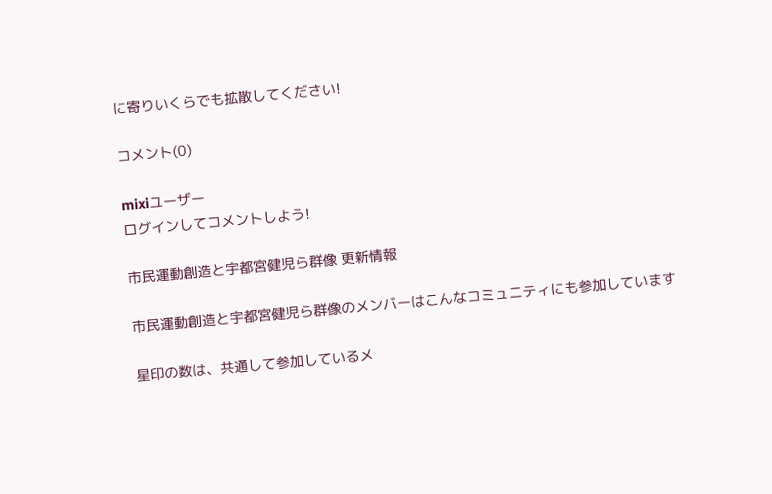に寄りいくらでも拡散してください!

コメント(0)

mixiユーザー
ログインしてコメントしよう!

市民運動創造と宇都宮健児ら群像 更新情報

市民運動創造と宇都宮健児ら群像のメンバーはこんなコミュニティにも参加しています

星印の数は、共通して参加しているメ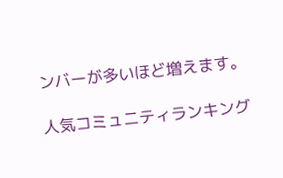ンバーが多いほど増えます。

人気コミュニティランキング